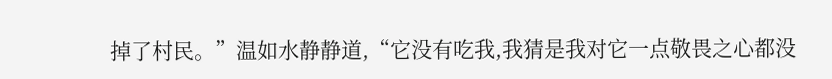掉了村民。”温如水静静道,“它没有吃我,我猜是我对它一点敬畏之心都没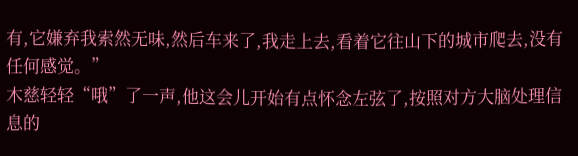有,它嫌弃我索然无味,然后车来了,我走上去,看着它往山下的城市爬去,没有任何感觉。”
木慈轻轻“哦”了一声,他这会儿开始有点怀念左弦了,按照对方大脑处理信息的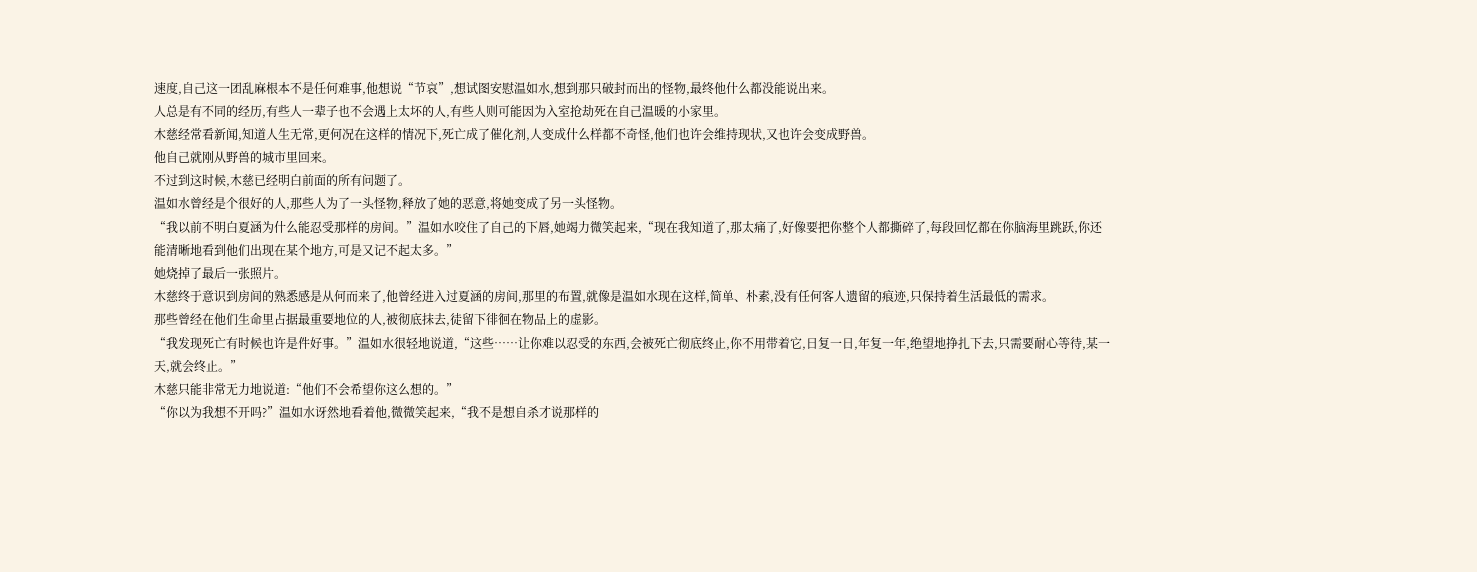速度,自己这一团乱麻根本不是任何难事,他想说“节哀”,想试图安慰温如水,想到那只破封而出的怪物,最终他什么都没能说出来。
人总是有不同的经历,有些人一辈子也不会遇上太坏的人,有些人则可能因为入室抢劫死在自己温暖的小家里。
木慈经常看新闻,知道人生无常,更何况在这样的情况下,死亡成了催化剂,人变成什么样都不奇怪,他们也许会维持现状,又也许会变成野兽。
他自己就刚从野兽的城市里回来。
不过到这时候,木慈已经明白前面的所有问题了。
温如水曾经是个很好的人,那些人为了一头怪物,释放了她的恶意,将她变成了另一头怪物。
“我以前不明白夏涵为什么能忍受那样的房间。”温如水咬住了自己的下唇,她竭力微笑起来,“现在我知道了,那太痛了,好像要把你整个人都撕碎了,每段回忆都在你脑海里跳跃,你还能清晰地看到他们出现在某个地方,可是又记不起太多。”
她烧掉了最后一张照片。
木慈终于意识到房间的熟悉感是从何而来了,他曾经进入过夏涵的房间,那里的布置,就像是温如水现在这样,简单、朴素,没有任何客人遗留的痕迹,只保持着生活最低的需求。
那些曾经在他们生命里占据最重要地位的人,被彻底抹去,徒留下徘徊在物品上的虚影。
“我发现死亡有时候也许是件好事。”温如水很轻地说道,“这些……让你难以忍受的东西,会被死亡彻底终止,你不用带着它,日复一日,年复一年,绝望地挣扎下去,只需要耐心等待,某一天,就会终止。”
木慈只能非常无力地说道:“他们不会希望你这么想的。”
“你以为我想不开吗?”温如水讶然地看着他,微微笑起来,“我不是想自杀才说那样的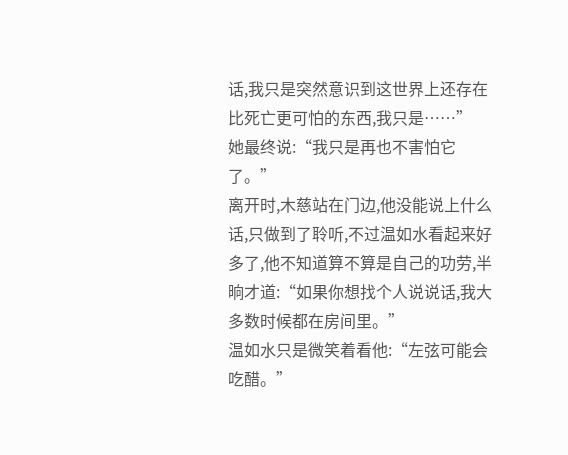话,我只是突然意识到这世界上还存在比死亡更可怕的东西,我只是……”
她最终说:“我只是再也不害怕它了。”
离开时,木慈站在门边,他没能说上什么话,只做到了聆听,不过温如水看起来好多了,他不知道算不算是自己的功劳,半晌才道:“如果你想找个人说说话,我大多数时候都在房间里。”
温如水只是微笑着看他:“左弦可能会吃醋。”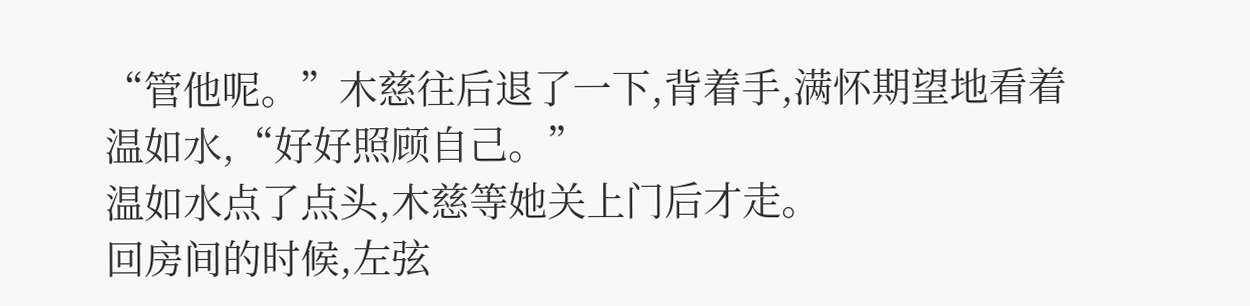“管他呢。”木慈往后退了一下,背着手,满怀期望地看着温如水,“好好照顾自己。”
温如水点了点头,木慈等她关上门后才走。
回房间的时候,左弦